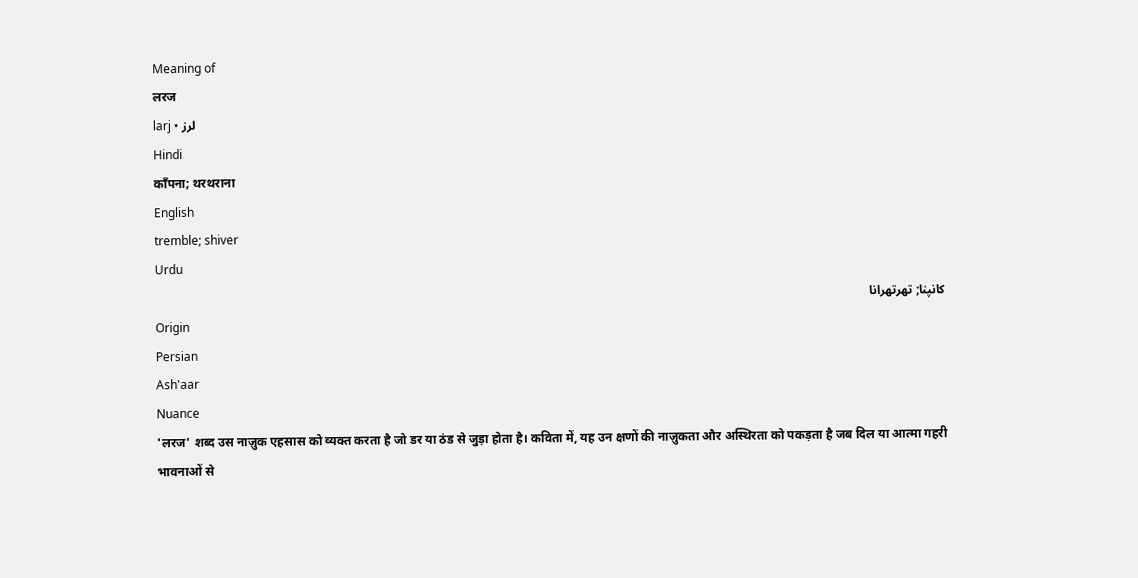Meaning of
लरज
larj • لرز
Hindi
काँपना; थरथराना
English
tremble; shiver
Urdu
کانپنا; تھرتھرانا
Origin
Persian
Ash'aar
Nuance
'लरज' शब्द उस नाज़ुक एहसास को व्यक्त करता है जो डर या ठंड से जुड़ा होता है। कविता में, यह उन क्षणों की नाज़ुकता और अस्थिरता को पकड़ता है जब दिल या आत्मा गहरी भावनाओं से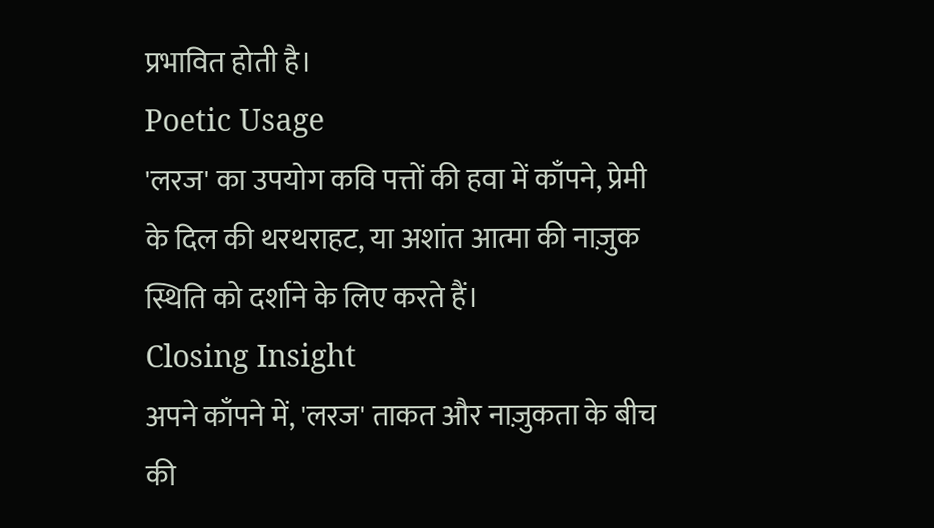प्रभावित होती है।
Poetic Usage
'लरज' का उपयोग कवि पत्तों की हवा में काँपने, प्रेमी के दिल की थरथराहट, या अशांत आत्मा की नाज़ुक स्थिति को दर्शाने के लिए करते हैं।
Closing Insight
अपने काँपने में, 'लरज' ताकत और नाज़ुकता के बीच की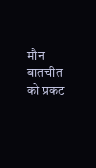मौन बातचीत को प्रकट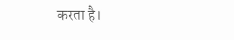करता है।